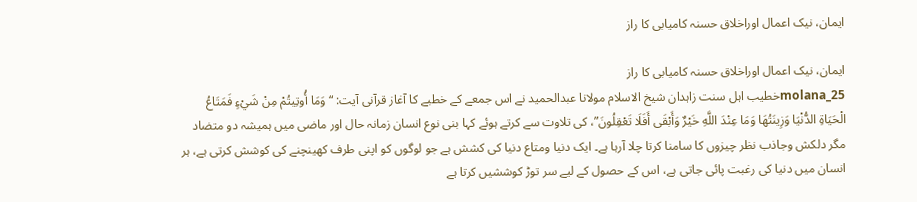ایمان، نیک اعمال اوراخلاق حسنہ کامیابی کا راز

ایمان، نیک اعمال اوراخلاق حسنہ کامیابی کا راز
molana_25خطیب اہل سنت زاہدان شیخ الاسلام مولانا عبدالحمید نے اس جمعے کے خطبے کا آغاز قرآنی آیت: “وَمَا أُوتِيتُمْ مِنْ شَيْءٍ فَمَتَاعُ الْحَيَاةِ الدُّنْيَا وَزِينَتُهَا وَمَا عِنْدَ اللَّهِ خَيْرٌ وَأَبْقَى أَفَلَا تَعْقِلُونَ”، کی تلاوت سے کرتے ہوئے کہا بنی نوع انسان زمانہ حال اور ماضی میں ہمیشہ دو متضاد مگر دلکش وجاذب نظر چیزوں کا سامنا کرتا چلا آرہا ہے۔ ایک دنیا ومتاع دنیا کی کشش ہے جو لوگوں کو اپنی طرف کھینچنے کی کوشش کرتی ہے، ہر انسان میں دنیا کی رغبت پائی جاتی ہے، اس کے حصول کے لیے سر توڑ کوششیں کرتا ہے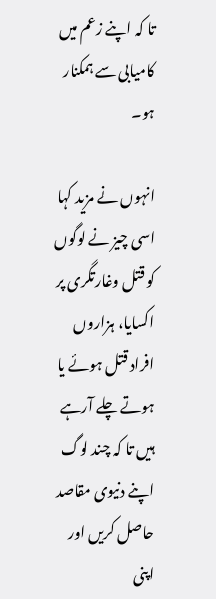تا کہ اپنے زعم میں کامیابی سے ہمکنار ہو۔

انہوں نے مزید کہا اسی چیز نے لوگوں کو قتل وغارتگری پر اکسایا، ہزاروں افراد قتل ہوئے یا ہوتے چلے آرہے ہیں تا کہ چند لوگ اپنے دنیوی مقاصد حاصل کریں اور اپنی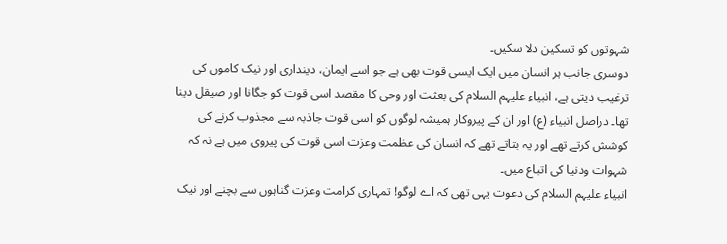شہوتوں کو تسکین دلا سکیں۔
دوسری جانب ہر انسان میں ایک ایسی قوت بھی ہے جو اسے ایمان، دینداری اور نیک کاموں کی ترغیب دیتی ہے، انبیاء علیہم السلام کی بعثت اور وحی کا مقصد اسی قوت کو جگانا اور صیقل دینا تھا۔ دراصل انبیاء (ع) اور ان کے پیروکار ہمیشہ لوگوں کو اسی قوت جاذبہ سے مجذوب کرنے کی کوشش کرتے تھے اور یہ بتاتے تھے کہ انسان کی عظمت وعزت اسی قوت کی پیروی میں ہے نہ کہ شہوات ودنیا کی اتباع میں۔
انبیاء علیہم السلام کی دعوت یہی تھی کہ اے لوگو! تمہاری کرامت وعزت گناہوں سے بچنے اور نیک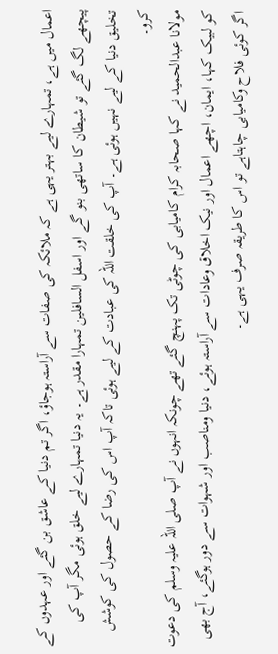اعمال میں ہے، تمہارے لیے بہتر یہی ہے کہ ملائکہ کی صفات سے آراستہ ہوجاؤ، اگر تم دنیا کے عاشق بن گئے اور عہدوں کے پیچھے لگ گئے تو شیطان کا ساتھی بنو گے اور اسفل السافلین تمہارا مقدر ہے۔ یہ دنیا تمہارے لیے خلق ہوئی مگر آپ کی تخلیق دنیا کے لیے نہیں ہوئی ہے۔ آپ کی خلقت اللہ کی عبادت کے لیے ہوئی تاکہ آپ اس کی رضا کے حصول کی کوشش کرو۔
مولانا عبدالحمید نے کہا صحابہ کرام کامیابی کی چوٹی تک پہنچ گئے تھے چونکہ انہوں نے آپ صلی اللہ علیہ وسلم کی دعوت کو لبیک کہا، ایمان، اچھے اعمال اور نیک اخلاق وعادات سے آراستہ ہوئے، دنیا ومناصب اور شہوات سے دور ہوگئے، آج بھی اگر کوئی فلاح وکامیابی چاہتاہے تو اس کا طریقہ صرف یہی ہے۔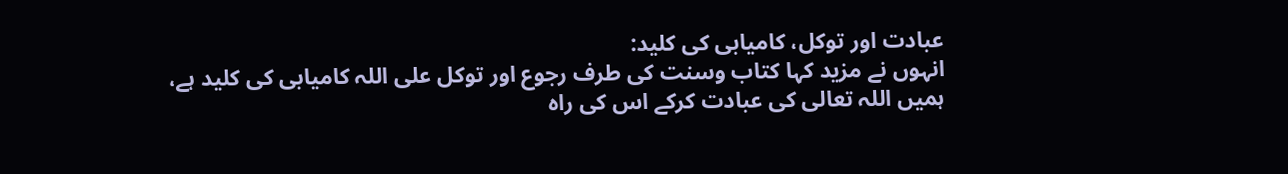عبادت اور توکل، کامیابی کی کلید:
انہوں نے مزید کہا کتاب وسنت کی طرف رجوع اور توکل علی اللہ کامیابی کی کلید ہے، ہمیں اللہ تعالی کی عبادت کرکے اس کی راہ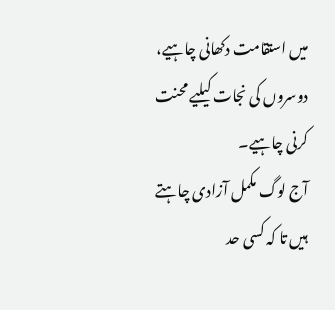میں استقامت دکھانی چاہیے، دوسروں کی نجات کیلیے محنت کرنی چاہیے۔
آج لوگ مکمل آزادی چاہتے ہیں تا کہ کسی حد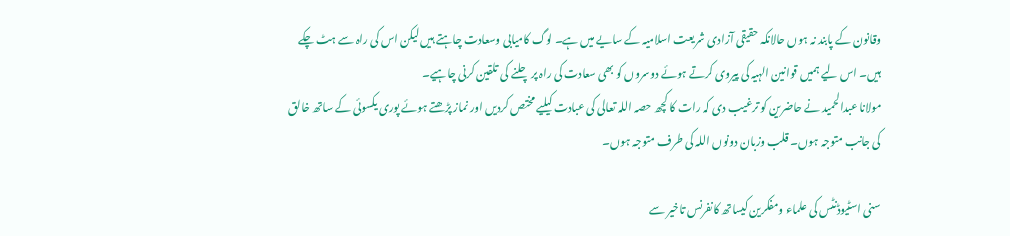وقانون کے پابند نہ ہوں حالانکہ حقیقی آزادی شریعت اسلامیہ کے سایے میں ہے۔ لوگ کامیابی وسعادت چاہتے ہیں لیکن اس کی راہ سے ہٹ چکے ہیں۔ اس لیے ہمیں قوانین الہیہ کی پیروی کرتے ہوئے دوسروں کو بھی سعادت کی راہ پر چلنے کی تلقین کرنی چاہیے۔
مولانا عبدالحمید نے حاضرین کو ترغیب دی کہ رات کا کچھ حصہ اللہ تعالی کی عبادت کیلیے مختص کردیں اور نماز پڑھتے ہوئے پوری یکسوئی کے ساتھ خالق کی جانب متوجہ ہوں۔ قلب وزبان دونوں اللہ کی طرف متوجہ ہوں۔

سنی اسٹیوڈنٹس کی علماء ومفکرین کیساتھ کانفرنس تاخیر سے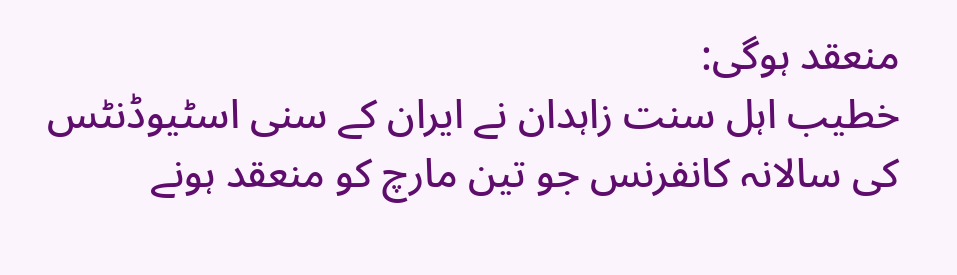منعقد ہوگی:
خطیب اہل سنت زاہدان نے ایران کے سنی اسٹیوڈنٹس کی سالانہ کانفرنس جو تین مارچ کو منعقد ہونے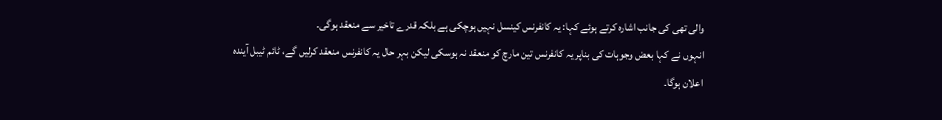والی تھی کی جانب اشارہ کرتے ہوئے کہا: یہ کانفرنس کینسل نہیں ہوچکی ہے بلکہ قدرے تاخیر سے منعقد ہوگی۔
انہوں نے کہا بعض وجوہات کی بناپر یہ کانفرنس تین مارچ کو منعقد نہ ہوسکی لیکن بہر حال یہ کانفرنس منعقد کرلیں گے، ٹائم ٹیبل آیندہ اعلان ہوگا۔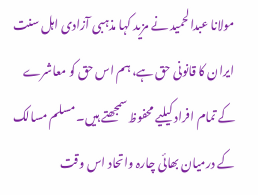مولانا عبدالحمید نے مزید کہا مذہبی آزادی اہل سنت ایران کا قانونی حق ہے، ہم اس حق کو معاشرے کے تمام افراد کیلیے محفوظ سمجھتے ہیں۔ مسلم مسالک کے درمیان بھائی چارہ واتحاد اس وقت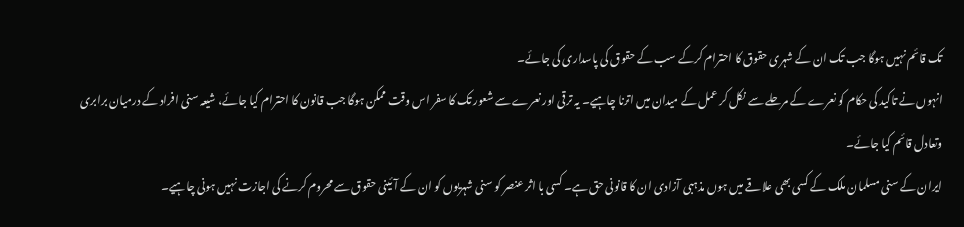تک قائم نہیں ہوگا جب تک ان کے شہری حقوق کا احترام کرکے سب کے حقوق کی پاسداری کی جائے۔
انہوں نے تاکید کی حکام کو نعرے کے مرحلے سے نکل کر عمل کے میدان میں اترنا چاہیے۔ یہ ترقی اور نعرے سے شعور تک کا سفر اس وقت ممکن ہوگا جب قانون کا احترام کیا جائے، شیعہ سنی افراد کے درمیان برابری وتعادل قائم کیا جائے۔
ایران کے سنی مسلمان ملک کے کسی بھی علاقے میں ہوں مذہبی آزادی ان کا قانونی حق ہے۔ کسی با اثر عنصر کو سنی شہریوں کو ان کے آئینی حقوق سے محروم کرنے کی اجازت نہیں ہونی چاہیے۔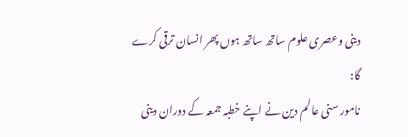دینی وعصری علوم ساتھ ساتھ ہوں پھر انسان ترقی کرے گا:
نامور سنی عالم دین نے اپنے خطبہ جمعہ کے دوران دینی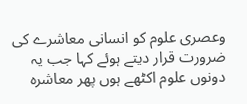وعصری علوم کو انسانی معاشرے کی ضرورت قرار دیتے ہوئے کہا جب یہ دونوں علوم اکٹھے ہوں پھر معاشرہ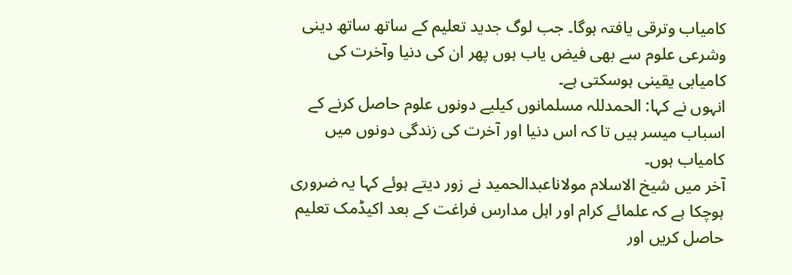کامیاب وترقی یافتہ ہوگا۔ جب لوگ جدید تعلیم کے ساتھ ساتھ دینی وشرعی علوم سے بھی فیض یاب ہوں پھر ان کی دنیا وآخرت کی کامیابی یقینی ہوسکتی ہے۔
انہوں نے کہا: الحمدللہ مسلمانوں کیلیے دونوں علوم حاصل کرنے کے اسباب میسر ہیں تا کہ اس دنیا اور آخرت کی زندگی دونوں میں کامیاب ہوں۔
آخر میں شیخ الاسلام مولاناعبدالحمید نے زور دیتے ہوئے کہا یہ ضروری ہوچکا ہے کہ علمائے کرام اور اہل مدارس فراغت کے بعد اکیڈمک تعلیم حاصل کریں اور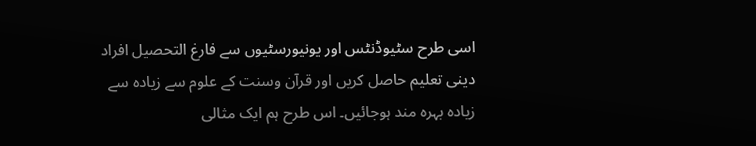اسی طرح سٹیوڈنٹس اور یونیورسٹیوں سے فارغ التحصیل افراد دینی تعلیم حاصل کریں اور قرآن وسنت کے علوم سے زیادہ سے زیادہ بہرہ مند ہوجائیں۔ اس طرح ہم ایک مثالی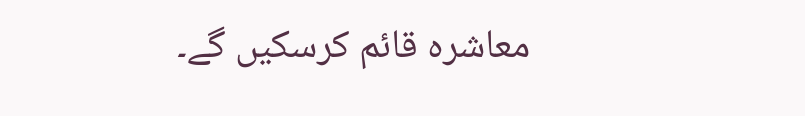معاشرہ قائم کرسکیں گے۔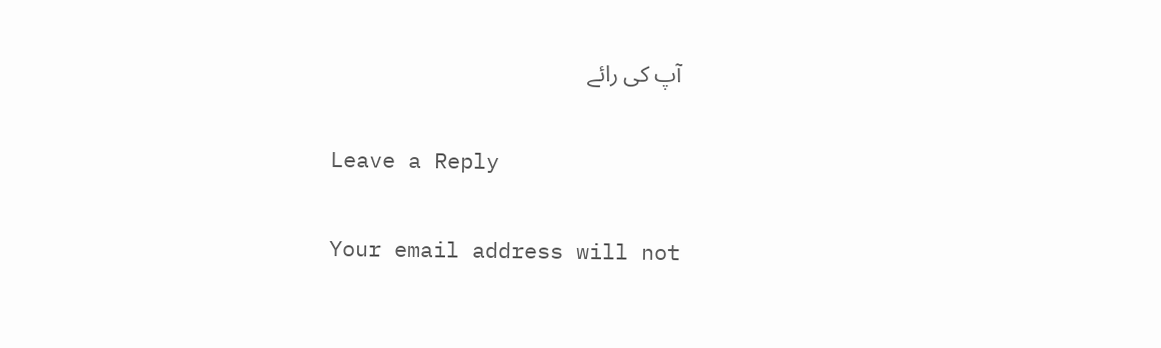آپ کی رائے

Leave a Reply

Your email address will not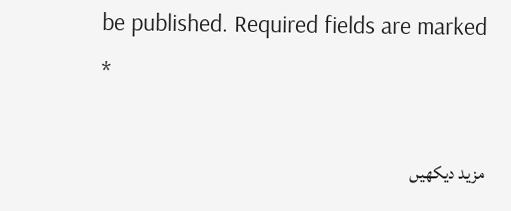be published. Required fields are marked *

مزید دیکهیں